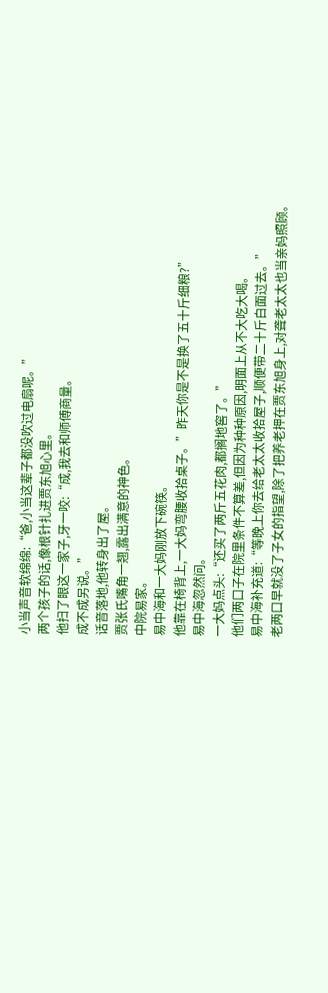小当声音软绵绵:“爸,小当这辈子都没吹过电扇呢。”
两个孩子的话,像根针扎进贾东旭心里。
他扫了眼这一家子,牙一咬:“成,我去和师傅商量。
成不成另说。”
话音落地,他转身出了屋。
贾张氏嘴角一翘,露出满意的神色。
中院易家。
易中海和一大妈刚放下碗筷。
他靠在椅背上,一大妈弯腰收拾桌子。”昨天你是不是换了五十斤细粮?”
易中海忽然问。
一大妈点头:“还买了两斤五花肉,都搁地窖了。”
他们两口子在院里条件不算差,但因为种种原因,明面上从不大吃大喝。
易中海补充道:“等晚上你去给老太太收拾屋子,顺便带二十斤白面过去。”
老两口早就没了子女的指望,除了把养老押在贾东旭身上,对聋老太太也当亲妈照顾。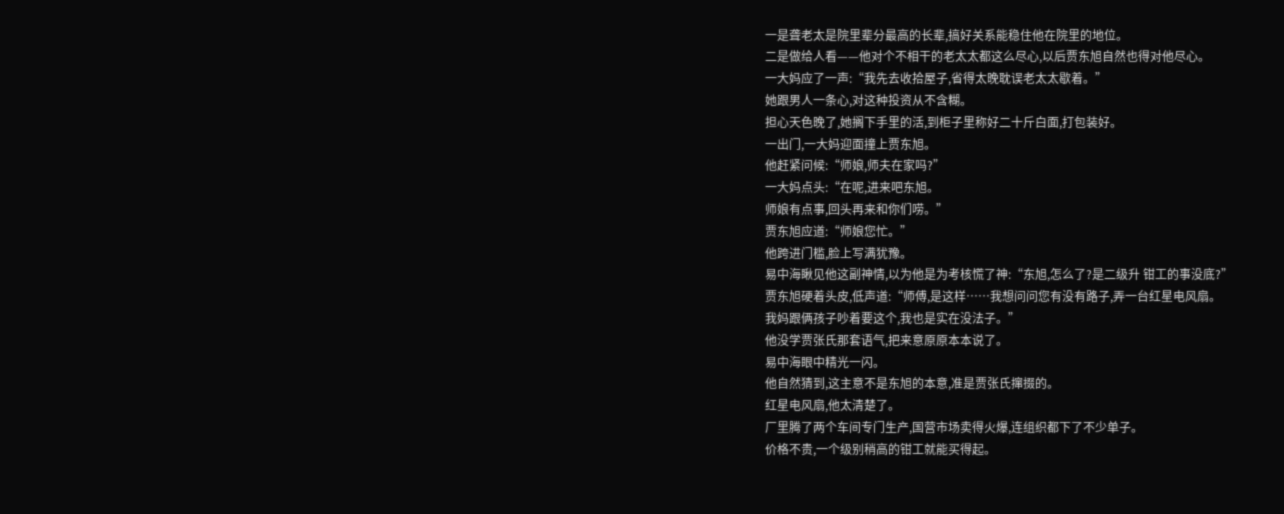一是聋老太是院里辈分最高的长辈,搞好关系能稳住他在院里的地位。
二是做给人看——他对个不相干的老太太都这么尽心,以后贾东旭自然也得对他尽心。
一大妈应了一声:“我先去收拾屋子,省得太晚耽误老太太歇着。”
她跟男人一条心,对这种投资从不含糊。
担心天色晚了,她搁下手里的活,到柜子里称好二十斤白面,打包装好。
一出门,一大妈迎面撞上贾东旭。
他赶紧问候:“师娘,师夫在家吗?”
一大妈点头:“在呢,进来吧东旭。
师娘有点事,回头再来和你们唠。”
贾东旭应道:“师娘您忙。”
他跨进门槛,脸上写满犹豫。
易中海瞅见他这副神情,以为他是为考核慌了神:“东旭,怎么了?是二级升 钳工的事没底?”
贾东旭硬着头皮,低声道:“师傅,是这样……我想问问您有没有路子,弄一台红星电风扇。
我妈跟俩孩子吵着要这个,我也是实在没法子。”
他没学贾张氏那套语气,把来意原原本本说了。
易中海眼中精光一闪。
他自然猜到,这主意不是东旭的本意,准是贾张氏撺掇的。
红星电风扇,他太清楚了。
厂里腾了两个车间专门生产,国营市场卖得火爆,连组织都下了不少单子。
价格不贵,一个级别稍高的钳工就能买得起。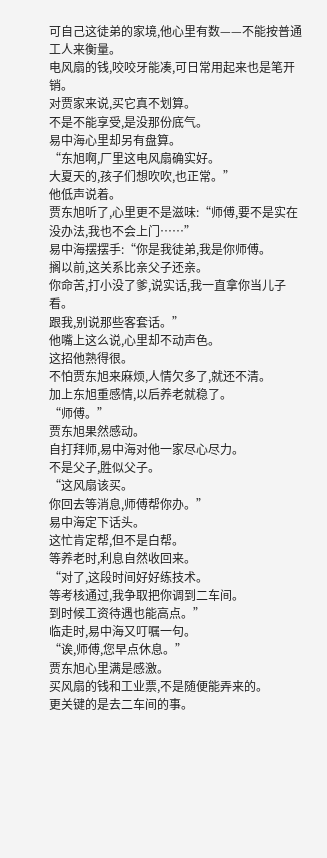可自己这徒弟的家境,他心里有数——不能按普通工人来衡量。
电风扇的钱,咬咬牙能凑,可日常用起来也是笔开销。
对贾家来说,买它真不划算。
不是不能享受,是没那份底气。
易中海心里却另有盘算。
“东旭啊,厂里这电风扇确实好。
大夏天的,孩子们想吹吹,也正常。”
他低声说着。
贾东旭听了,心里更不是滋味:“师傅,要不是实在没办法,我也不会上门……”
易中海摆摆手:“你是我徒弟,我是你师傅。
搁以前,这关系比亲父子还亲。
你命苦,打小没了爹,说实话,我一直拿你当儿子看。
跟我,别说那些客套话。”
他嘴上这么说,心里却不动声色。
这招他熟得很。
不怕贾东旭来麻烦,人情欠多了,就还不清。
加上东旭重感情,以后养老就稳了。
“师傅。”
贾东旭果然感动。
自打拜师,易中海对他一家尽心尽力。
不是父子,胜似父子。
“这风扇该买。
你回去等消息,师傅帮你办。”
易中海定下话头。
这忙肯定帮,但不是白帮。
等养老时,利息自然收回来。
“对了,这段时间好好练技术。
等考核通过,我争取把你调到二车间。
到时候工资待遇也能高点。”
临走时,易中海又叮嘱一句。
“诶,师傅,您早点休息。”
贾东旭心里满是感激。
买风扇的钱和工业票,不是随便能弄来的。
更关键的是去二车间的事。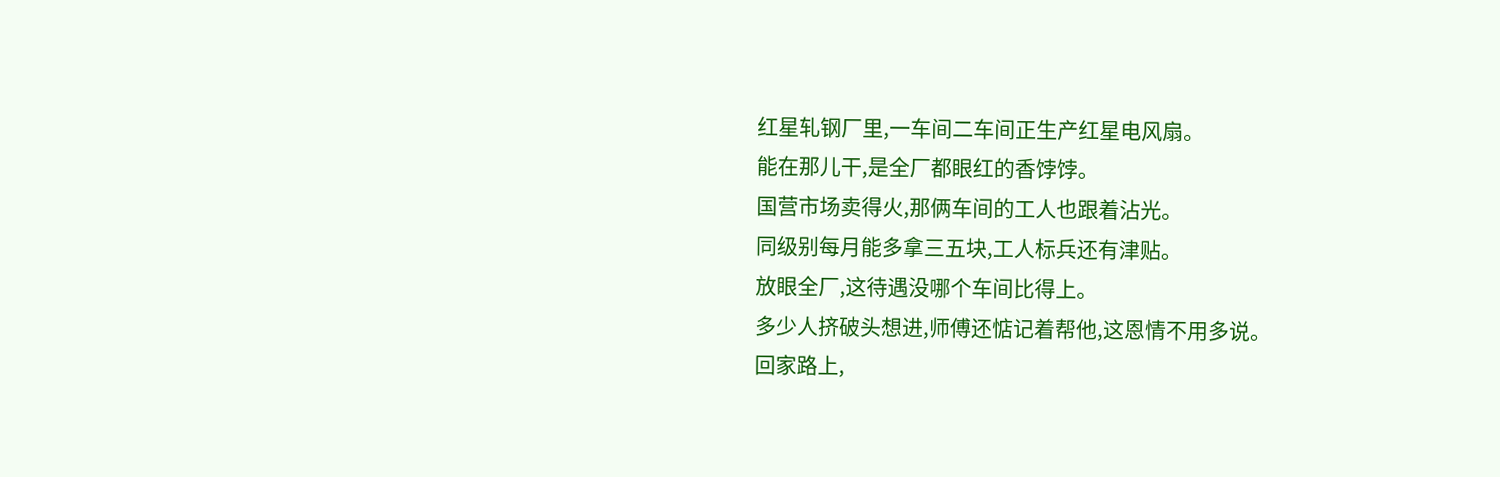红星轧钢厂里,一车间二车间正生产红星电风扇。
能在那儿干,是全厂都眼红的香饽饽。
国营市场卖得火,那俩车间的工人也跟着沾光。
同级别每月能多拿三五块,工人标兵还有津贴。
放眼全厂,这待遇没哪个车间比得上。
多少人挤破头想进,师傅还惦记着帮他,这恩情不用多说。
回家路上,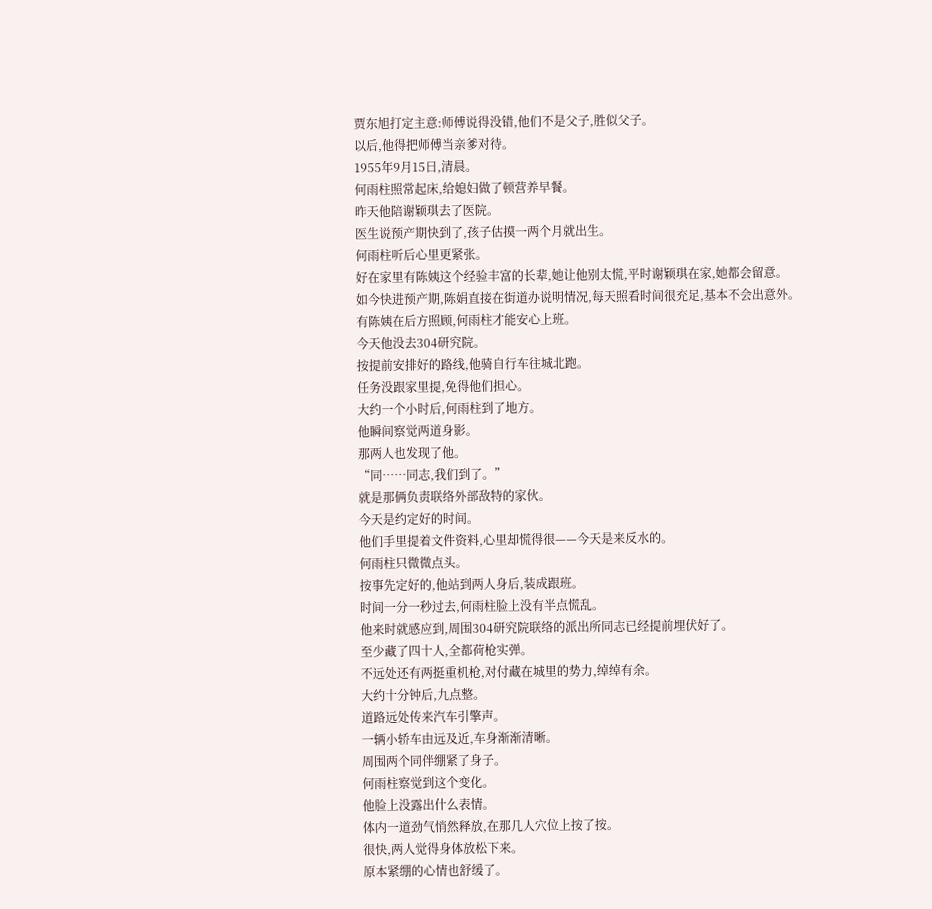贾东旭打定主意:师傅说得没错,他们不是父子,胜似父子。
以后,他得把师傅当亲爹对待。
1955年9月15日,清晨。
何雨柱照常起床,给媳妇做了顿营养早餐。
昨天他陪谢颖琪去了医院。
医生说预产期快到了,孩子估摸一两个月就出生。
何雨柱听后心里更紧张。
好在家里有陈姨这个经验丰富的长辈,她让他别太慌,平时谢颖琪在家,她都会留意。
如今快进预产期,陈娟直接在街道办说明情况,每天照看时间很充足,基本不会出意外。
有陈姨在后方照顾,何雨柱才能安心上班。
今天他没去304研究院。
按提前安排好的路线,他骑自行车往城北跑。
任务没跟家里提,免得他们担心。
大约一个小时后,何雨柱到了地方。
他瞬间察觉两道身影。
那两人也发现了他。
“同……同志,我们到了。”
就是那俩负责联络外部敌特的家伙。
今天是约定好的时间。
他们手里提着文件资料,心里却慌得很——今天是来反水的。
何雨柱只微微点头。
按事先定好的,他站到两人身后,装成跟班。
时间一分一秒过去,何雨柱脸上没有半点慌乱。
他来时就感应到,周围304研究院联络的派出所同志已经提前埋伏好了。
至少藏了四十人,全都荷枪实弹。
不远处还有两挺重机枪,对付藏在城里的势力,绰绰有余。
大约十分钟后,九点整。
道路远处传来汽车引擎声。
一辆小轿车由远及近,车身渐渐清晰。
周围两个同伴绷紧了身子。
何雨柱察觉到这个变化。
他脸上没露出什么表情。
体内一道劲气悄然释放,在那几人穴位上按了按。
很快,两人觉得身体放松下来。
原本紧绷的心情也舒缓了。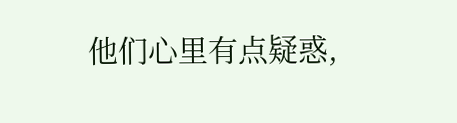他们心里有点疑惑,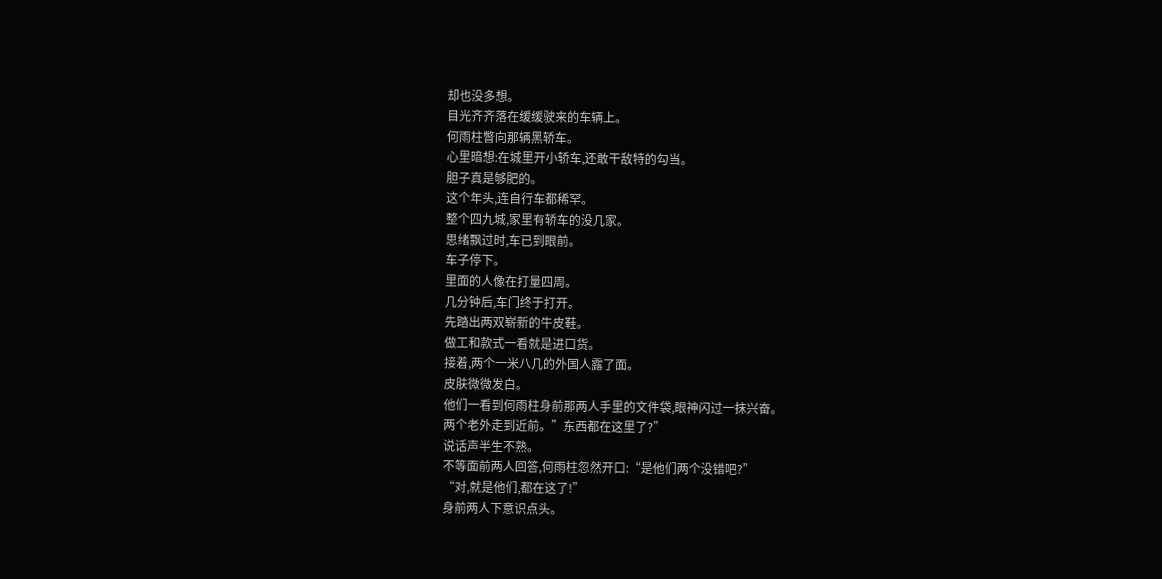却也没多想。
目光齐齐落在缓缓驶来的车辆上。
何雨柱瞥向那辆黑轿车。
心里暗想:在城里开小轿车,还敢干敌特的勾当。
胆子真是够肥的。
这个年头,连自行车都稀罕。
整个四九城,家里有轿车的没几家。
思绪飘过时,车已到眼前。
车子停下。
里面的人像在打量四周。
几分钟后,车门终于打开。
先踏出两双崭新的牛皮鞋。
做工和款式一看就是进口货。
接着,两个一米八几的外国人露了面。
皮肤微微发白。
他们一看到何雨柱身前那两人手里的文件袋,眼神闪过一抹兴奋。
两个老外走到近前。”东西都在这里了?”
说话声半生不熟。
不等面前两人回答,何雨柱忽然开口:“是他们两个没错吧?”
“对,就是他们,都在这了!”
身前两人下意识点头。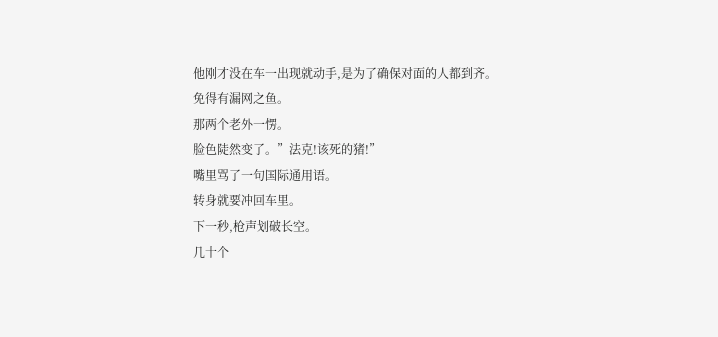他刚才没在车一出现就动手,是为了确保对面的人都到齐。
免得有漏网之鱼。
那两个老外一愣。
脸色陡然变了。”法克!该死的猪!”
嘴里骂了一句国际通用语。
转身就要冲回车里。
下一秒,枪声划破长空。
几十个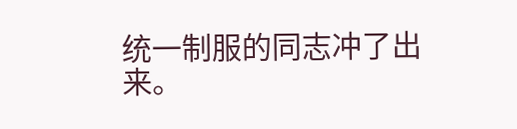统一制服的同志冲了出来。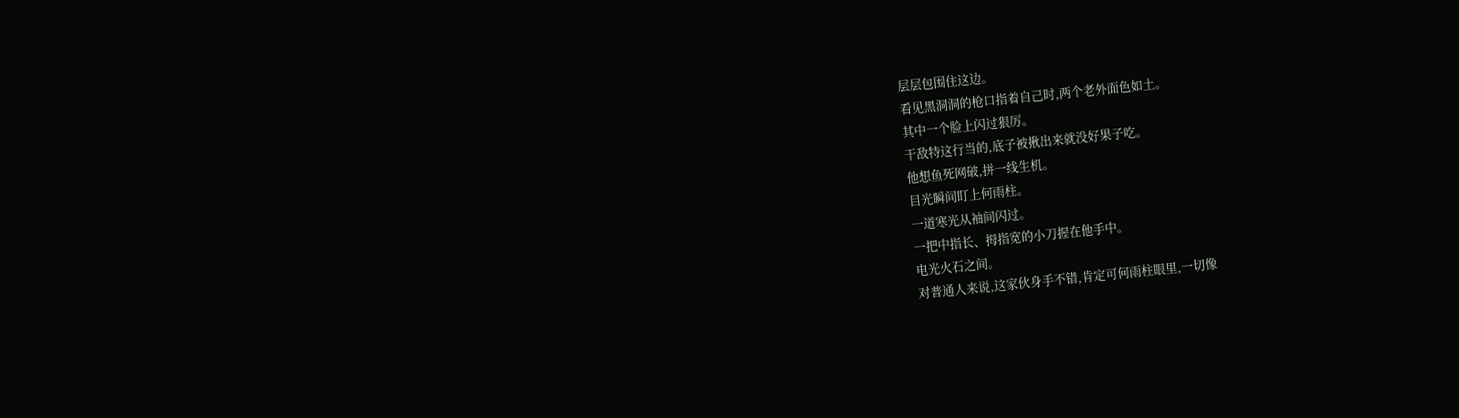层层包围住这边。
看见黑洞洞的枪口指着自己时,两个老外面色如土。
其中一个脸上闪过狠厉。
干敌特这行当的,底子被揪出来就没好果子吃。
他想鱼死网破,拼一线生机。
目光瞬间盯上何雨柱。
一道寒光从袖间闪过。
一把中指长、拇指宽的小刀握在他手中。
电光火石之间。
对普通人来说,这家伙身手不错,肯定可何雨柱眼里,一切像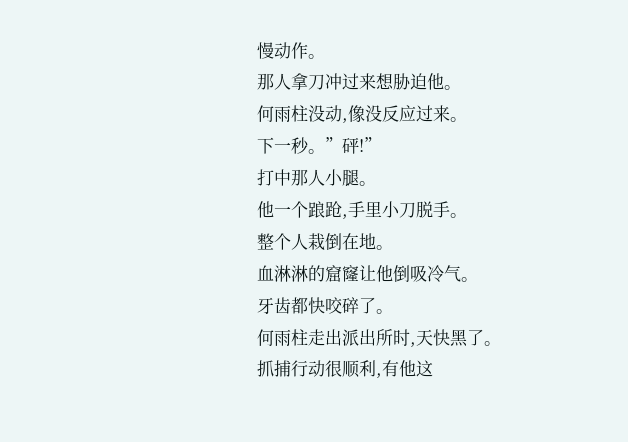慢动作。
那人拿刀冲过来想胁迫他。
何雨柱没动,像没反应过来。
下一秒。”砰!”
打中那人小腿。
他一个踉跄,手里小刀脱手。
整个人栽倒在地。
血淋淋的窟窿让他倒吸冷气。
牙齿都快咬碎了。
何雨柱走出派出所时,天快黑了。
抓捕行动很顺利,有他这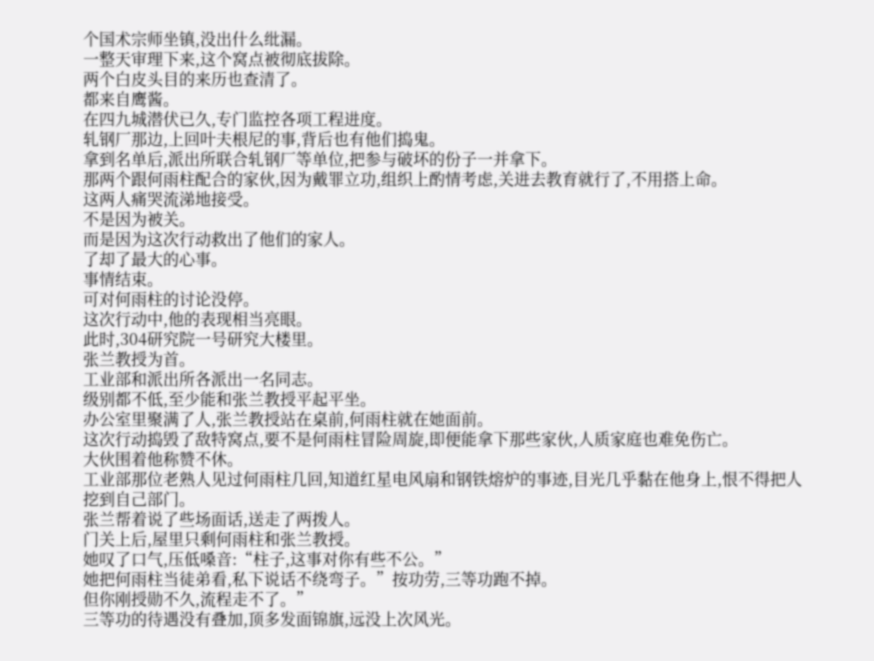个国术宗师坐镇,没出什么纰漏。
一整天审理下来,这个窝点被彻底拔除。
两个白皮头目的来历也查清了。
都来自鹰酱。
在四九城潜伏已久,专门监控各项工程进度。
轧钢厂那边,上回叶夫根尼的事,背后也有他们捣鬼。
拿到名单后,派出所联合轧钢厂等单位,把参与破坏的份子一并拿下。
那两个跟何雨柱配合的家伙,因为戴罪立功,组织上酌情考虑,关进去教育就行了,不用搭上命。
这两人痛哭流涕地接受。
不是因为被关。
而是因为这次行动救出了他们的家人。
了却了最大的心事。
事情结束。
可对何雨柱的讨论没停。
这次行动中,他的表现相当亮眼。
此时,304研究院一号研究大楼里。
张兰教授为首。
工业部和派出所各派出一名同志。
级别都不低,至少能和张兰教授平起平坐。
办公室里聚满了人,张兰教授站在桌前,何雨柱就在她面前。
这次行动捣毁了敌特窝点,要不是何雨柱冒险周旋,即便能拿下那些家伙,人质家庭也难免伤亡。
大伙围着他称赞不休。
工业部那位老熟人见过何雨柱几回,知道红星电风扇和钢铁熔炉的事迹,目光几乎黏在他身上,恨不得把人挖到自己部门。
张兰帮着说了些场面话,送走了两拨人。
门关上后,屋里只剩何雨柱和张兰教授。
她叹了口气,压低嗓音:“柱子,这事对你有些不公。”
她把何雨柱当徒弟看,私下说话不绕弯子。”按功劳,三等功跑不掉。
但你刚授勋不久,流程走不了。”
三等功的待遇没有叠加,顶多发面锦旗,远没上次风光。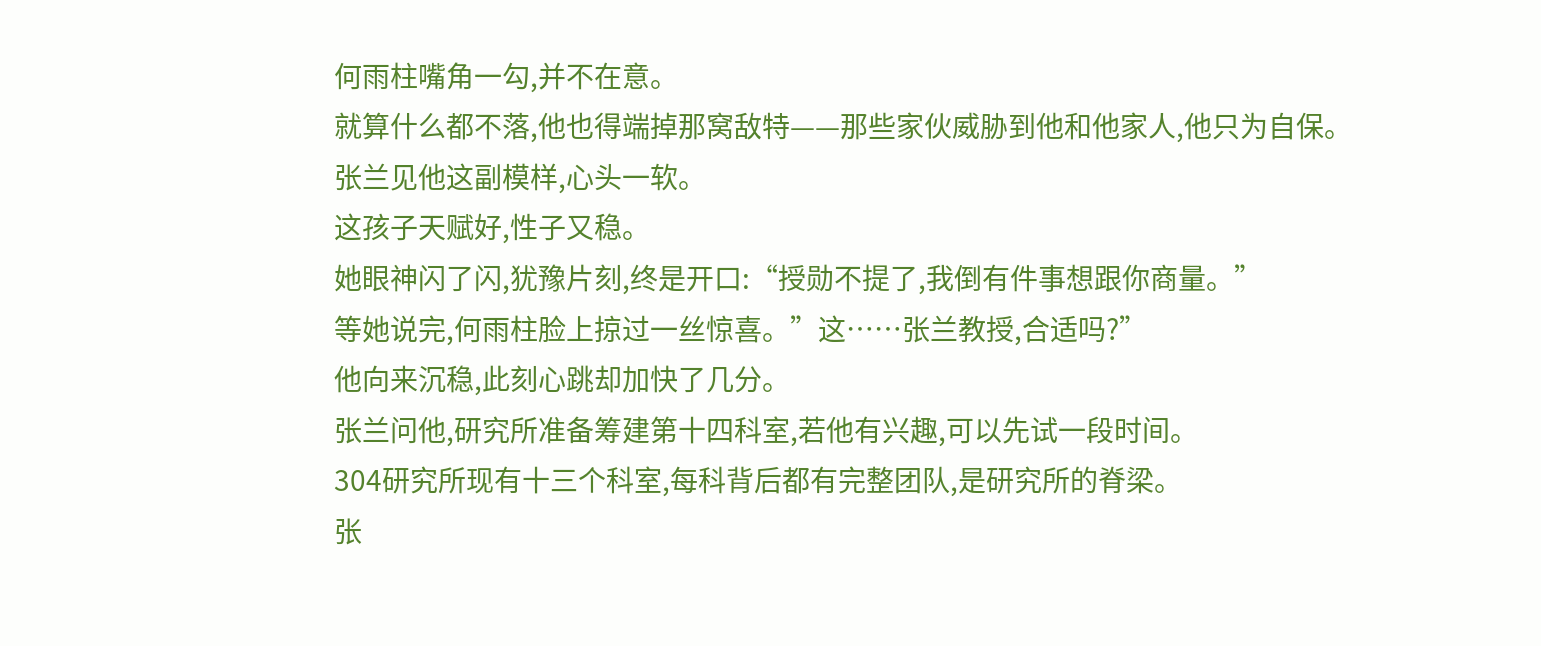何雨柱嘴角一勾,并不在意。
就算什么都不落,他也得端掉那窝敌特——那些家伙威胁到他和他家人,他只为自保。
张兰见他这副模样,心头一软。
这孩子天赋好,性子又稳。
她眼神闪了闪,犹豫片刻,终是开口:“授勋不提了,我倒有件事想跟你商量。”
等她说完,何雨柱脸上掠过一丝惊喜。”这……张兰教授,合适吗?”
他向来沉稳,此刻心跳却加快了几分。
张兰问他,研究所准备筹建第十四科室,若他有兴趣,可以先试一段时间。
304研究所现有十三个科室,每科背后都有完整团队,是研究所的脊梁。
张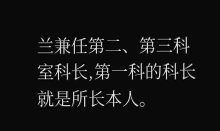兰兼任第二、第三科室科长,第一科的科长就是所长本人。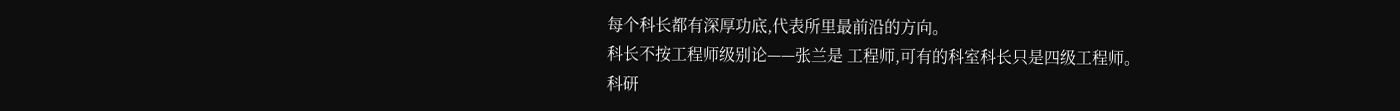每个科长都有深厚功底,代表所里最前沿的方向。
科长不按工程师级别论——张兰是 工程师,可有的科室科长只是四级工程师。
科研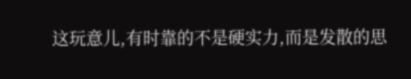这玩意儿,有时靠的不是硬实力,而是发散的思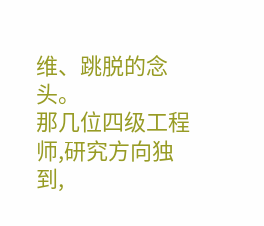维、跳脱的念头。
那几位四级工程师,研究方向独到,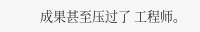成果甚至压过了 工程师。